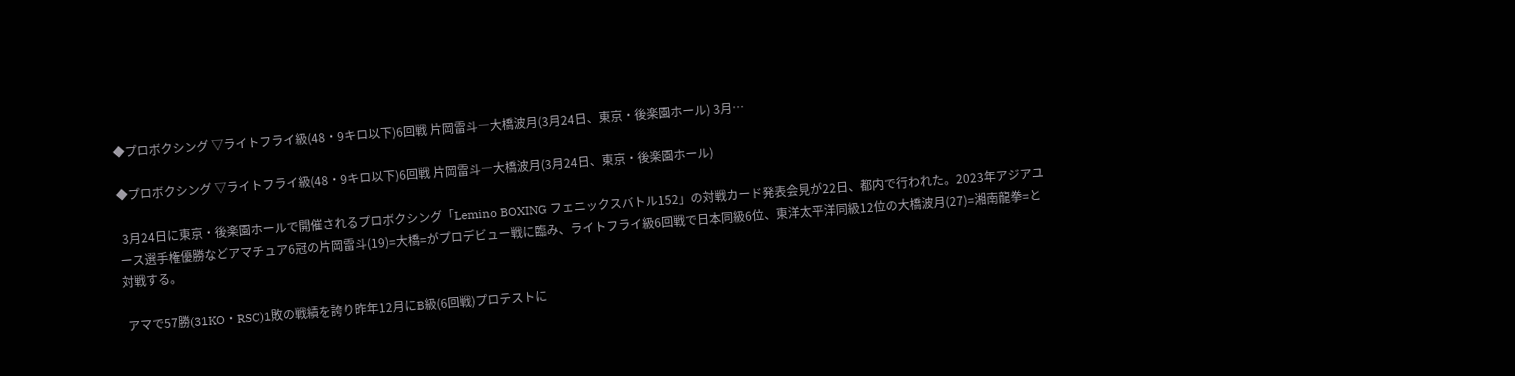◆プロボクシング ▽ライトフライ級(48・9キロ以下)6回戦 片岡雷斗―大橋波月(3月24日、東京・後楽園ホール) 3月…

◆プロボクシング ▽ライトフライ級(48・9キロ以下)6回戦 片岡雷斗―大橋波月(3月24日、東京・後楽園ホール)

 3月24日に東京・後楽園ホールで開催されるプロボクシング「Lemino BOXING フェニックスバトル152」の対戦カード発表会見が22日、都内で行われた。2023年アジアユース選手権優勝などアマチュア6冠の片岡雷斗(19)=大橋=がプロデビュー戦に臨み、ライトフライ級6回戦で日本同級6位、東洋太平洋同級12位の大橋波月(27)=湘南龍拳=と対戦する。

 アマで57勝(31KO・RSC)1敗の戦績を誇り昨年12月にB級(6回戦)プロテストに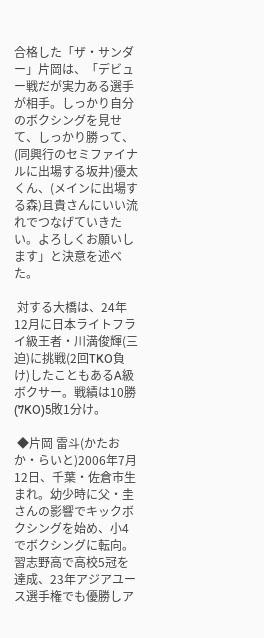合格した「ザ・サンダー」片岡は、「デビュー戦だが実力ある選手が相手。しっかり自分のボクシングを見せて、しっかり勝って、(同興行のセミファイナルに出場する坂井)優太くん、(メインに出場する森)且貴さんにいい流れでつなげていきたい。よろしくお願いします」と決意を述べた。

 対する大橋は、24年12月に日本ライトフライ級王者・川満俊輝(三迫)に挑戦(2回TKO負け)したこともあるA級ボクサー。戦績は10勝(7KO)5敗1分け。

 ◆片岡 雷斗(かたおか・らいと)2006年7月12日、千葉・佐倉市生まれ。幼少時に父・圭さんの影響でキックボクシングを始め、小4でボクシングに転向。習志野高で高校5冠を達成、23年アジアユース選手権でも優勝しア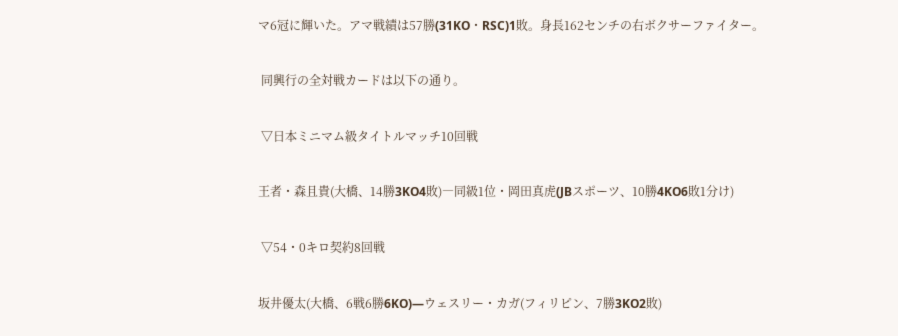マ6冠に輝いた。アマ戦績は57勝(31KO・RSC)1敗。身長162センチの右ボクサーファイター。

 同興行の全対戦カードは以下の通り。

 ▽日本ミニマム級タイトルマッチ10回戦

王者・森且貴(大橋、14勝3KO4敗)―同級1位・岡田真虎(JBスポーツ、10勝4KO6敗1分け)

 ▽54・0キロ契約8回戦

坂井優太(大橋、6戦6勝6KO)―ウェスリー・カガ(フィリピン、7勝3KO2敗)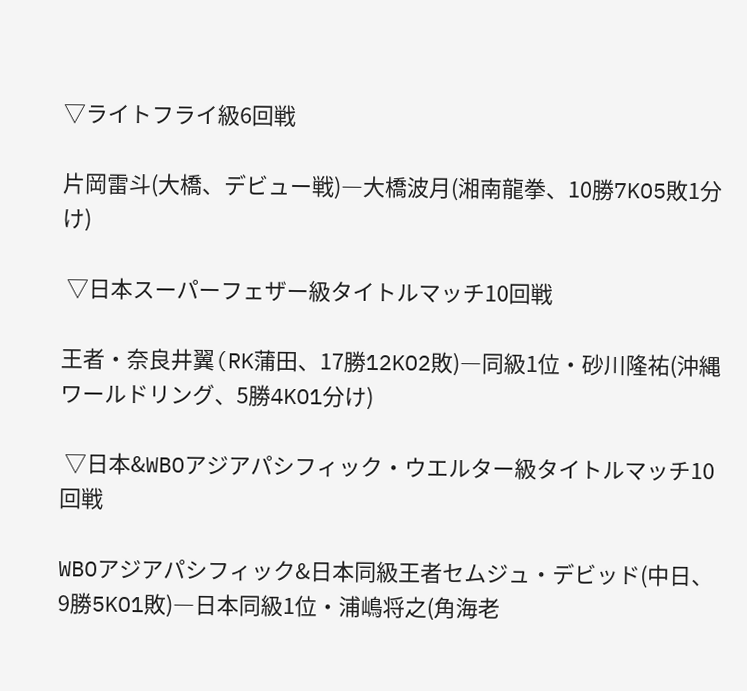▽ライトフライ級6回戦

片岡雷斗(大橋、デビュー戦)―大橋波月(湘南龍拳、10勝7KO5敗1分け)

 ▽日本スーパーフェザー級タイトルマッチ10回戦

王者・奈良井翼(RK蒲田、17勝12KO2敗)―同級1位・砂川隆祐(沖縄ワールドリング、5勝4KO1分け)

 ▽日本&WBOアジアパシフィック・ウエルター級タイトルマッチ10回戦

WBOアジアパシフィック&日本同級王者セムジュ・デビッド(中日、9勝5KO1敗)―日本同級1位・浦嶋将之(角海老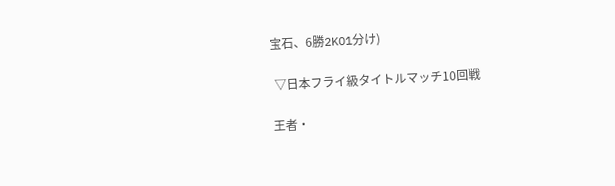宝石、6勝2KO1分け)

 ▽日本フライ級タイトルマッチ10回戦

王者・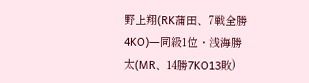野上翔(RK蒲田、7戦全勝4KO)―同級1位・浅海勝太(MR、14勝7KO13敗)